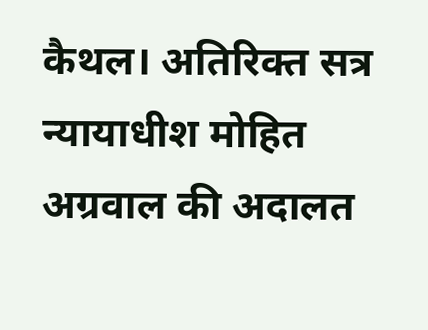कैथल। अतिरिक्त सत्र न्यायाधीश मोहित अग्रवाल की अदालत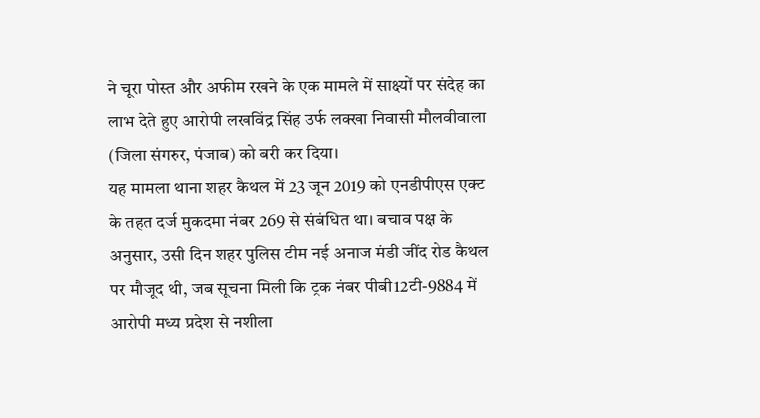ने चूरा पोस्त और अफीम रखने के एक मामले में साक्ष्यों पर संदेह का लाभ देते हुए आरोपी लखविंद्र सिंह उर्फ लक्खा निवासी मौलवीवाला (जिला संगरुर, पंजाब) को बरी कर दिया।
यह मामला थाना शहर कैथल में 23 जून 2019 को एनडीपीएस एक्ट के तहत दर्ज मुकदमा नंबर 269 से संबंधित था। बचाव पक्ष के अनुसार, उसी दिन शहर पुलिस टीम नई अनाज मंडी जींद रोड कैथल पर मौजूद थी, जब सूचना मिली कि ट्रक नंबर पीबी12टी-9884 में आरोपी मध्य प्रदेश से नशीला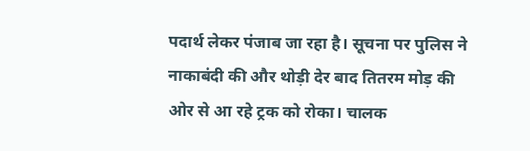पदार्थ लेकर पंजाब जा रहा है। सूचना पर पुलिस ने नाकाबंदी की और थोड़ी देर बाद तितरम मोड़ की ओर से आ रहे ट्रक को रोका। चालक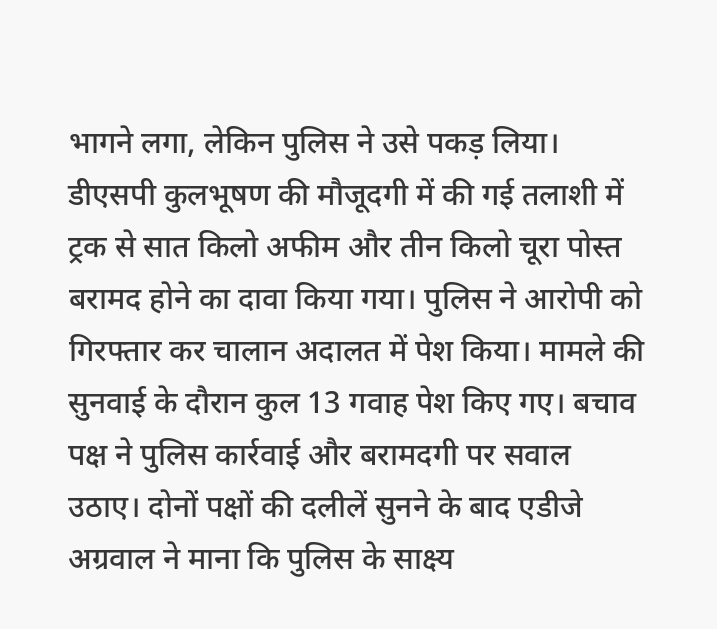भागने लगा, लेकिन पुलिस ने उसे पकड़ लिया।
डीएसपी कुलभूषण की मौजूदगी में की गई तलाशी में ट्रक से सात किलो अफीम और तीन किलो चूरा पोस्त बरामद होने का दावा किया गया। पुलिस ने आरोपी को गिरफ्तार कर चालान अदालत में पेश किया। मामले की सुनवाई के दौरान कुल 13 गवाह पेश किए गए। बचाव पक्ष ने पुलिस कार्रवाई और बरामदगी पर सवाल उठाए। दोनों पक्षों की दलीलें सुनने के बाद एडीजे अग्रवाल ने माना कि पुलिस के साक्ष्य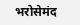भरोसेमंद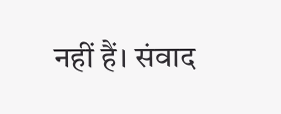नहीं हैं। संवाद